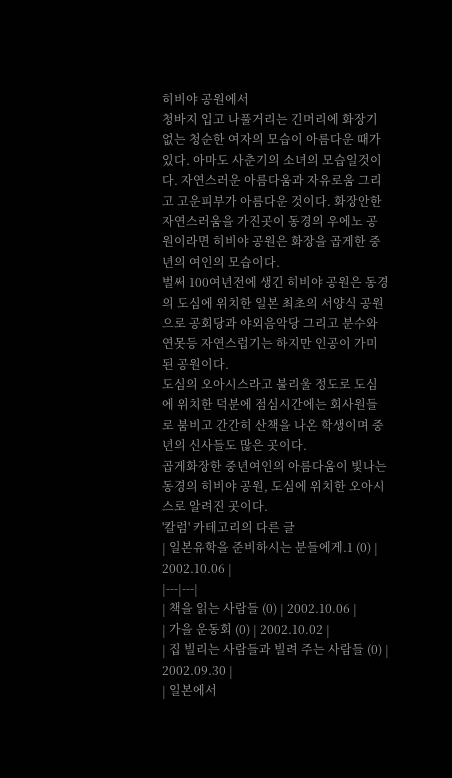히비야 공원에서
청바지 입고 나풀거리는 긴머리에 화장기 없는 청순한 여자의 모습이 아름다운 때가 있다. 아마도 사춘기의 소녀의 모습일것이다. 자연스러운 아름다움과 자유로움 그리고 고운피부가 아름다운 것이다. 화장안한 자연스러움을 가진곳이 동경의 우에노 공원이라면 히비야 공원은 화장을 곱게한 중년의 여인의 모습이다.
벌써 100여년전에 생긴 히비야 공원은 동경의 도심에 위치한 일본 최초의 서양식 공원으로 공회당과 야외음악당 그리고 분수와 연못등 자연스럽기는 하지만 인공이 가미된 공원이다.
도심의 오아시스라고 불리울 정도로 도심에 위치한 덕분에 점심시간에는 회사원들로 붐비고 간간히 산책을 나온 학생이며 중년의 신사들도 많은 곳이다.
곱게화장한 중년여인의 아름다움이 빛나는 동경의 히비야 공원, 도심에 위치한 오아시스로 알려진 곳이다.
'칼럼' 카테고리의 다른 글
| 일본유학을 준비하시는 분들에게.1 (0) | 2002.10.06 |
|---|---|
| 책을 읽는 사람들 (0) | 2002.10.06 |
| 가을 운동회 (0) | 2002.10.02 |
| 집 빌리는 사람들과 빌려 주는 사람들 (0) | 2002.09.30 |
| 일본에서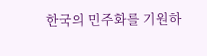한국의 민주화를 기원하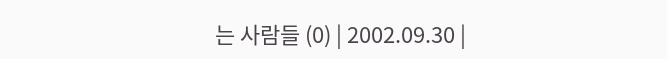는 사람들 (0) | 2002.09.30 |